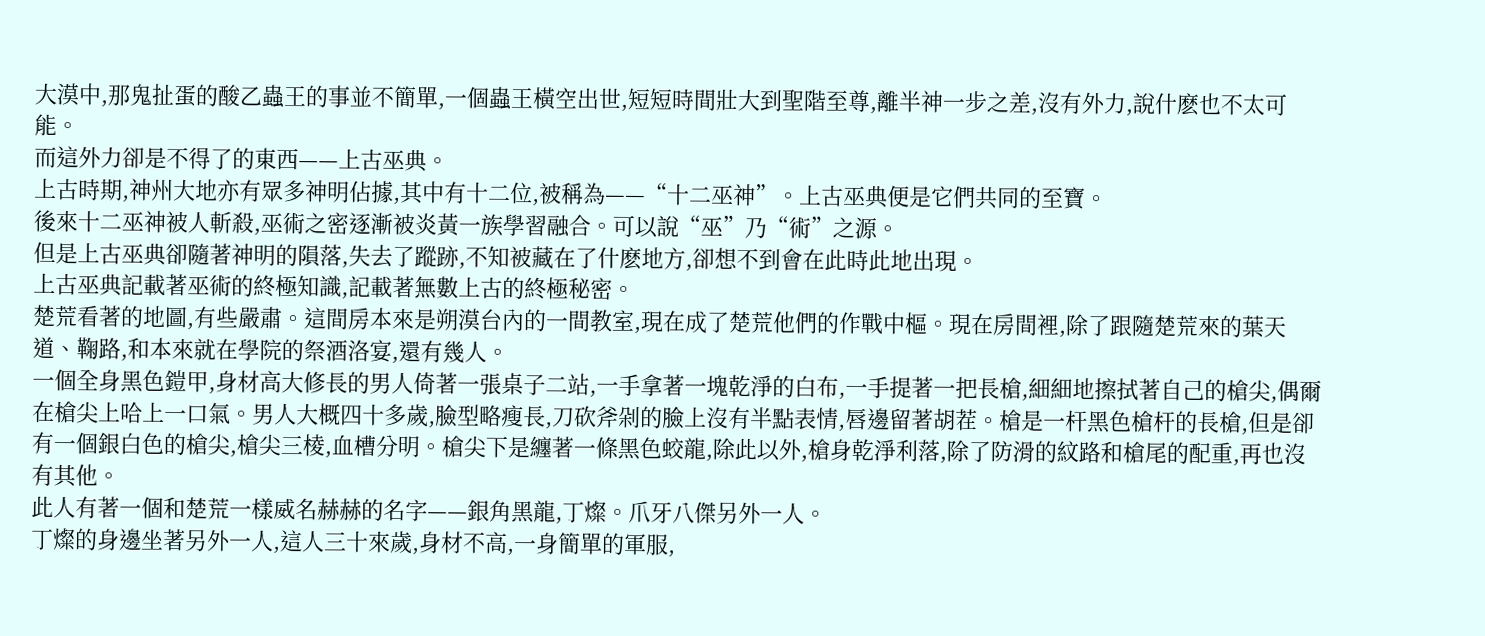大漠中,那鬼扯蛋的酸乙蟲王的事並不簡單,一個蟲王橫空出世,短短時間壯大到聖階至尊,離半神一步之差,沒有外力,說什麽也不太可能。
而這外力卻是不得了的東西——上古巫典。
上古時期,神州大地亦有眾多神明佔據,其中有十二位,被稱為——“十二巫神”。上古巫典便是它們共同的至寶。
後來十二巫神被人斬殺,巫術之密逐漸被炎黃一族學習融合。可以說“巫”乃“術”之源。
但是上古巫典卻隨著神明的隕落,失去了蹤跡,不知被藏在了什麽地方,卻想不到會在此時此地出現。
上古巫典記載著巫術的終極知識,記載著無數上古的終極秘密。
楚荒看著的地圖,有些嚴肅。這間房本來是朔漠台內的一間教室,現在成了楚荒他們的作戰中樞。現在房間裡,除了跟隨楚荒來的葉天道、鞠路,和本來就在學院的祭酒洛宴,還有幾人。
一個全身黑色鎧甲,身材高大修長的男人倚著一張桌子二站,一手拿著一塊乾淨的白布,一手提著一把長槍,細細地擦拭著自己的槍尖,偶爾在槍尖上哈上一口氣。男人大概四十多歲,臉型略瘦長,刀砍斧剁的臉上沒有半點表情,唇邊留著胡茬。槍是一杆黑色槍杆的長槍,但是卻有一個銀白色的槍尖,槍尖三棱,血槽分明。槍尖下是纏著一條黑色蛟龍,除此以外,槍身乾淨利落,除了防滑的紋路和槍尾的配重,再也沒有其他。
此人有著一個和楚荒一樣威名赫赫的名字——銀角黑龍,丁燦。爪牙八傑另外一人。
丁燦的身邊坐著另外一人,這人三十來歲,身材不高,一身簡單的軍服,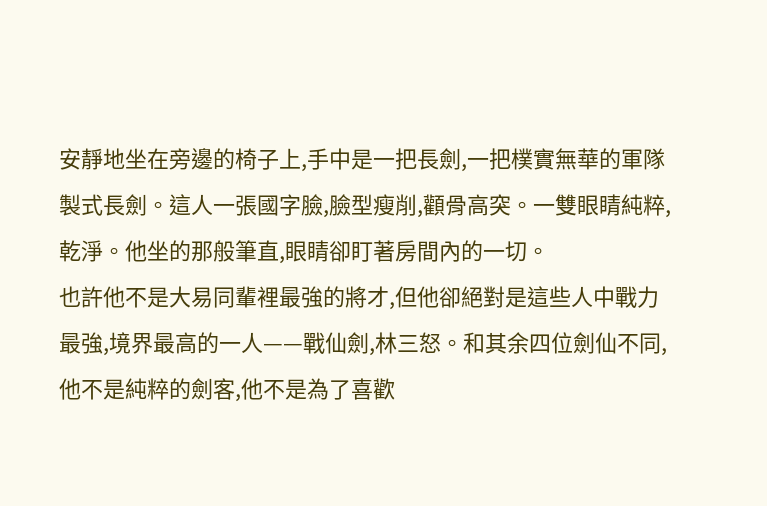安靜地坐在旁邊的椅子上,手中是一把長劍,一把樸實無華的軍隊製式長劍。這人一張國字臉,臉型瘦削,顴骨高突。一雙眼睛純粹,乾淨。他坐的那般筆直,眼睛卻盯著房間內的一切。
也許他不是大易同輩裡最強的將才,但他卻絕對是這些人中戰力最強,境界最高的一人——戰仙劍,林三怒。和其余四位劍仙不同,他不是純粹的劍客,他不是為了喜歡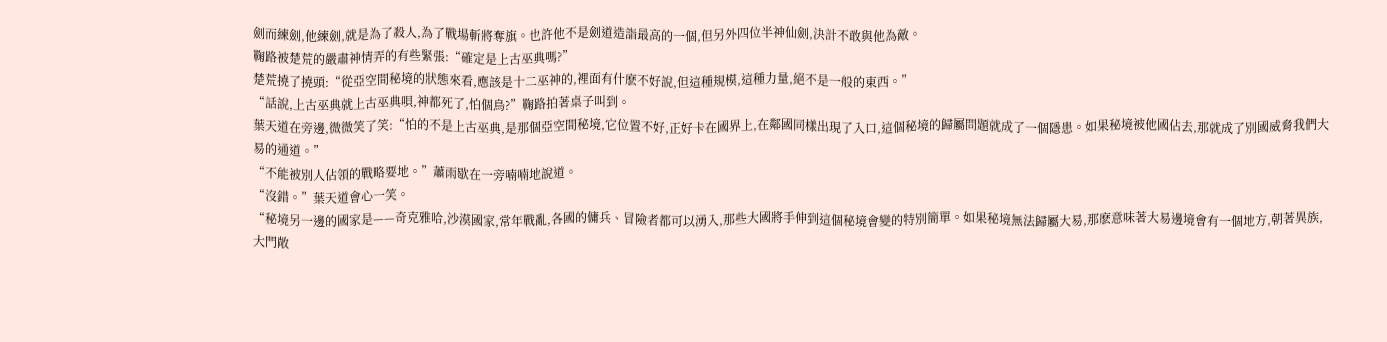劍而練劍,他練劍,就是為了殺人,為了戰場斬將奪旗。也許他不是劍道造詣最高的一個,但另外四位半神仙劍,決計不敢與他為敵。
鞠路被楚荒的嚴肅神情弄的有些緊張:“確定是上古巫典嗎?”
楚荒撓了撓頭:“從亞空間秘境的狀態來看,應該是十二巫神的,裡面有什麽不好說,但這種規模,這種力量,絕不是一般的東西。”
“話說,上古巫典就上古巫典唄,神都死了,怕個鳥?”鞠路拍著桌子叫到。
葉天道在旁邊,微微笑了笑:“怕的不是上古巫典,是那個亞空間秘境,它位置不好,正好卡在國界上,在鄰國同樣出現了入口,這個秘境的歸屬問題就成了一個隱患。如果秘境被他國佔去,那就成了別國威脅我們大易的通道。”
“不能被別人佔領的戰略要地。”蕭雨歇在一旁喃喃地說道。
“沒錯。”葉天道會心一笑。
“秘境另一邊的國家是——奇克雅哈,沙漠國家,常年戰亂,各國的傭兵、冒險者都可以湧入,那些大國將手伸到這個秘境會變的特別簡單。如果秘境無法歸屬大易,那麽意味著大易邊境會有一個地方,朝著異族,大門敞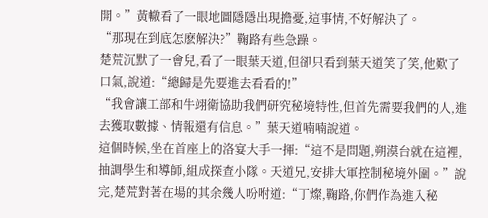開。”黃轍看了一眼地圖隱隱出現擔憂,這事情,不好解決了。
“那現在到底怎麽解決?”鞠路有些急躁。
楚荒沉默了一會兒,看了一眼葉天道,但卻只看到葉天道笑了笑,他歎了口氣,說道:“總歸是先要進去看看的!”
“我會讓工部和牛翊衛協助我們研究秘境特性,但首先需要我們的人,進去獲取數據、情報還有信息。”葉天道喃喃說道。
這個時候,坐在首座上的洛宴大手一揮:“這不是問題,朔漠台就在這裡,抽調學生和導師,組成探查小隊。天道兄,安排大軍控制秘境外圍。”說完,楚荒對著在場的其余幾人吩咐道:“丁燦,鞠路,你們作為進入秘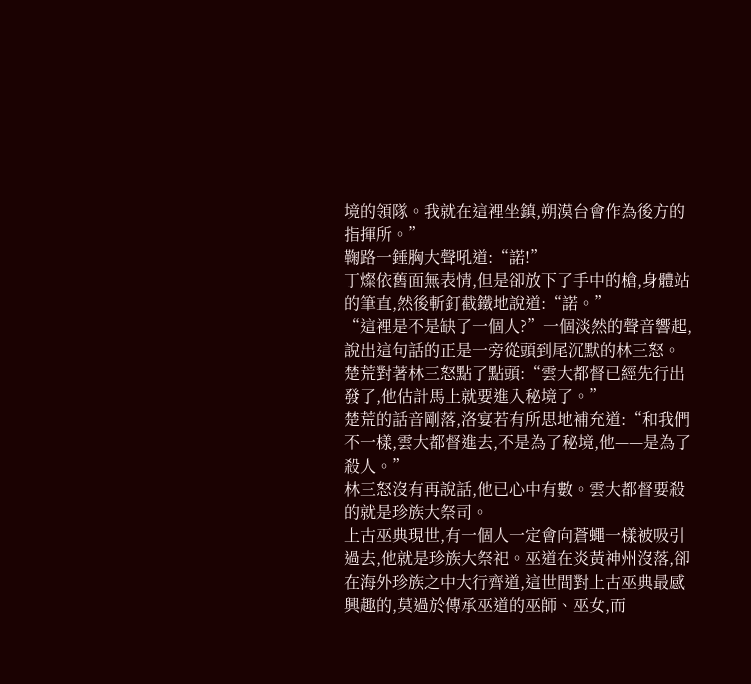境的領隊。我就在這裡坐鎮,朔漠台會作為後方的指揮所。”
鞠路一錘胸大聲吼道:“諾!”
丁燦依舊面無表情,但是卻放下了手中的槍,身體站的筆直,然後斬釘截鐵地說道:“諾。”
“這裡是不是缺了一個人?”一個淡然的聲音響起,說出這句話的正是一旁從頭到尾沉默的林三怒。
楚荒對著林三怒點了點頭:“雲大都督已經先行出發了,他估計馬上就要進入秘境了。”
楚荒的話音剛落,洛宴若有所思地補充道:“和我們不一樣,雲大都督進去,不是為了秘境,他——是為了殺人。”
林三怒沒有再說話,他已心中有數。雲大都督要殺的就是珍族大祭司。
上古巫典現世,有一個人一定會向蒼蠅一樣被吸引過去,他就是珍族大祭祀。巫道在炎黃神州沒落,卻在海外珍族之中大行齊道,這世間對上古巫典最感興趣的,莫過於傳承巫道的巫師、巫女,而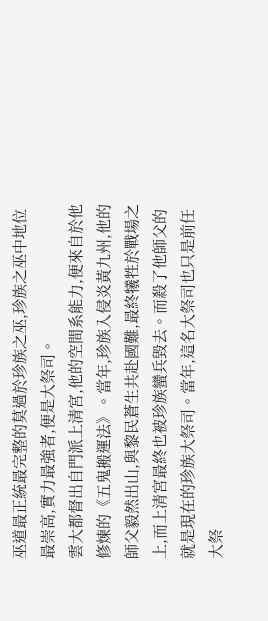巫道最正統最完整的莫過於珍族之巫,珍族之巫中地位最崇高,實力最強者,便是大祭司。
雲大都督出自門派上清宮,他的空間系能力,便來自於他修煉的《五鬼搬運法》。當年,珍族入侵炎黃九州,他的師父毅然出山,與黎民蒼生共赴國難,最終犧牲於戰場之上,而上清宮最終也被珍族蠻兵毀去。而殺了他師父的就是現在的珍族大祭司。當年,這名大祭司也只是前任大祭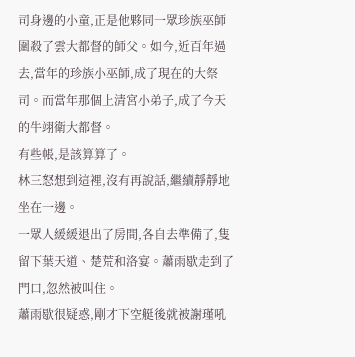司身邊的小童,正是他夥同一眾珍族巫師圍殺了雲大都督的師父。如今,近百年過去,當年的珍族小巫師,成了現在的大祭司。而當年那個上清宮小弟子,成了今天的牛翊衛大都督。
有些帳,是該算算了。
林三怒想到這裡,沒有再說話,繼續靜靜地坐在一邊。
一眾人緩緩退出了房間,各自去準備了,隻留下葉天道、楚荒和洛宴。蕭雨歇走到了門口,忽然被叫住。
蕭雨歇很疑惑,剛才下空艇後就被謝瑾吼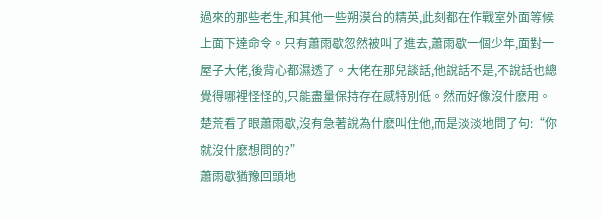過來的那些老生,和其他一些朔漠台的精英,此刻都在作戰室外面等候上面下達命令。只有蕭雨歇忽然被叫了進去,蕭雨歇一個少年,面對一屋子大佬,後背心都濕透了。大佬在那兒談話,他說話不是,不說話也總覺得哪裡怪怪的,只能盡量保持存在感特別低。然而好像沒什麽用。
楚荒看了眼蕭雨歇,沒有急著說為什麽叫住他,而是淡淡地問了句:“你就沒什麽想問的?”
蕭雨歇猶豫回頭地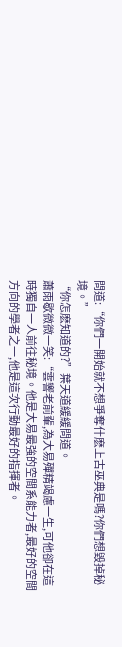問道:“你們一開始就不想爭奪什麽上古巫典是嗎?你們想毀掉秘境。”
“你怎麽知道的?”葉天道緩緩問道。
蕭雨歇微微一笑:“雲響老前輩,為大易殫精竭慮一生,可他卻在這時獨自一人前往秘境。他是大易最強的空間系能力者,最好的空間方向的學者之一,他是這次行動最好的指揮者。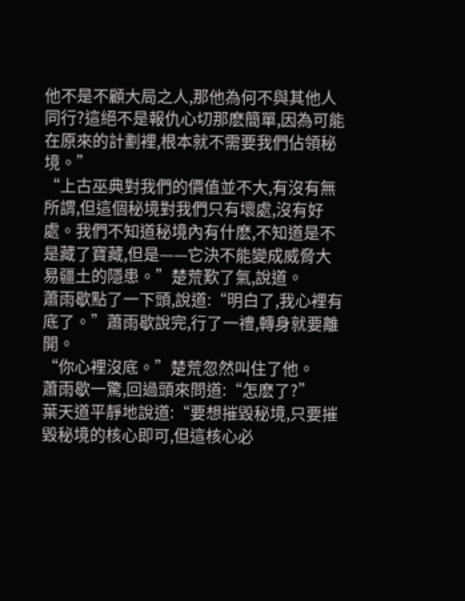他不是不顧大局之人,那他為何不與其他人同行?這絕不是報仇心切那麽簡單,因為可能在原來的計劃裡,根本就不需要我們佔領秘境。”
“上古巫典對我們的價值並不大,有沒有無所謂,但這個秘境對我們只有壞處,沒有好處。我們不知道秘境內有什麽,不知道是不是藏了寶藏,但是——它決不能變成威脅大易疆土的隱患。”楚荒歎了氣,說道。
蕭雨歇點了一下頭,說道:“明白了,我心裡有底了。”蕭雨歇說完,行了一禮,轉身就要離開。
“你心裡沒底。”楚荒忽然叫住了他。
蕭雨歇一驚,回過頭來問道:“怎麽了?”
葉天道平靜地說道:“要想摧毀秘境,只要摧毀秘境的核心即可,但這核心必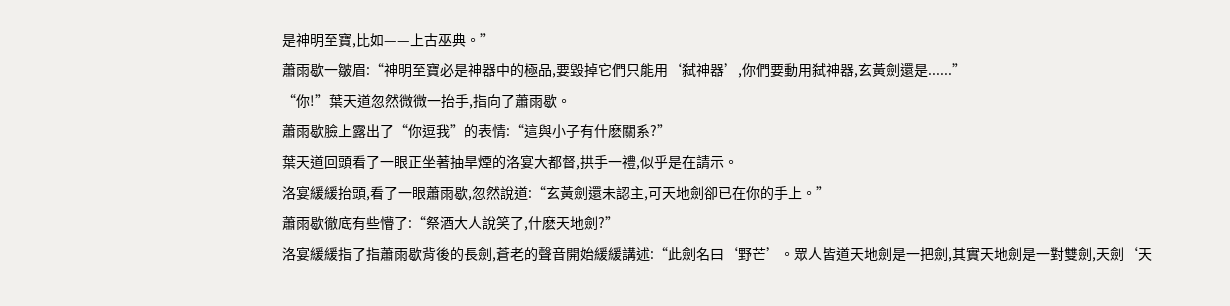是神明至寶,比如——上古巫典。”
蕭雨歇一皺眉:“神明至寶必是神器中的極品,要毀掉它們只能用‘弑神器’,你們要動用弑神器,玄黃劍還是......”
“你!”葉天道忽然微微一抬手,指向了蕭雨歇。
蕭雨歇臉上露出了“你逗我”的表情:“這與小子有什麽關系?”
葉天道回頭看了一眼正坐著抽旱煙的洛宴大都督,拱手一禮,似乎是在請示。
洛宴緩緩抬頭,看了一眼蕭雨歇,忽然說道:“玄黃劍還未認主,可天地劍卻已在你的手上。”
蕭雨歇徹底有些懵了:“祭酒大人說笑了,什麽天地劍?”
洛宴緩緩指了指蕭雨歇背後的長劍,蒼老的聲音開始緩緩講述:“此劍名曰‘野芒’。眾人皆道天地劍是一把劍,其實天地劍是一對雙劍,天劍‘天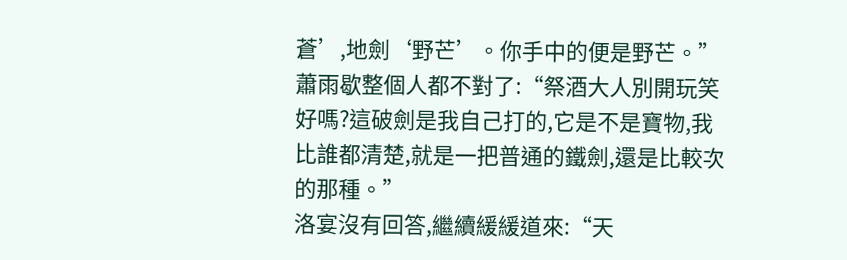蒼’,地劍‘野芒’。你手中的便是野芒。”
蕭雨歇整個人都不對了:“祭酒大人別開玩笑好嗎?這破劍是我自己打的,它是不是寶物,我比誰都清楚,就是一把普通的鐵劍,還是比較次的那種。”
洛宴沒有回答,繼續緩緩道來:“天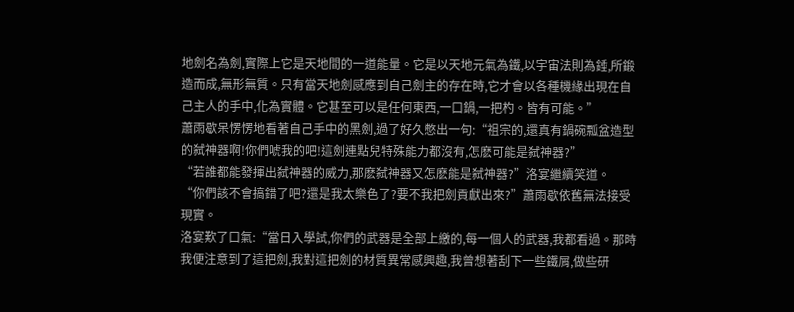地劍名為劍,實際上它是天地間的一道能量。它是以天地元氣為鐵,以宇宙法則為錘,所鍛造而成,無形無質。只有當天地劍感應到自己劍主的存在時,它才會以各種機緣出現在自己主人的手中,化為實體。它甚至可以是任何東西,一口鍋,一把杓。皆有可能。”
蕭雨歇呆愣愣地看著自己手中的黑劍,過了好久憋出一句:“祖宗的,還真有鍋碗瓢盆造型的弑神器啊!你們唬我的吧!這劍連點兒特殊能力都沒有,怎麽可能是弑神器?”
“若誰都能發揮出弑神器的威力,那麽弑神器又怎麽能是弑神器?”洛宴繼續笑道。
“你們該不會搞錯了吧?還是我太樂色了?要不我把劍貢獻出來?”蕭雨歇依舊無法接受現實。
洛宴歎了口氣:“當日入學試,你們的武器是全部上繳的,每一個人的武器,我都看過。那時我便注意到了這把劍,我對這把劍的材質異常感興趣,我曾想著刮下一些鐵屑,做些研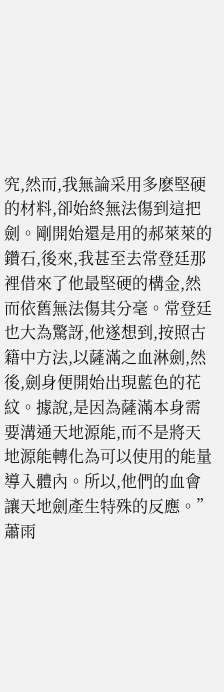究,然而,我無論采用多麽堅硬的材料,卻始終無法傷到這把劍。剛開始還是用的郝萊萊的鑽石,後來,我甚至去常登廷那裡借來了他最堅硬的構金,然而依舊無法傷其分毫。常登廷也大為驚訝,他遂想到,按照古籍中方法,以薩滿之血淋劍,然後,劍身便開始出現藍色的花紋。據說,是因為薩滿本身需要溝通天地源能,而不是將天地源能轉化為可以使用的能量導入體內。所以,他們的血會讓天地劍產生特殊的反應。”
蕭雨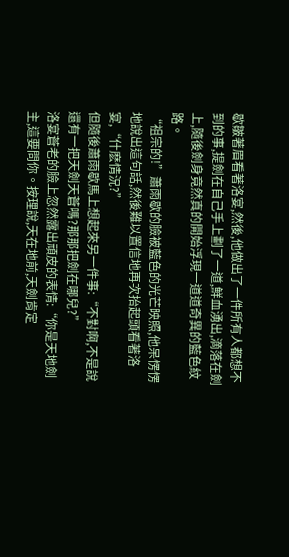歇皺著眉看著洛宴,然後,他做出了一件所有人都想不到的事,提劍在自己手上劃了一道,鮮血湧出,滴落在劍上,隨後劍身竟然真的開始浮現一道道奇異的藍色紋路。
“祖宗的!”蕭雨歇的臉被藍色的光芒映照,他呆愣愣地說出這句話,然後難以置信地再次抬起頭看著洛宴,“什麽情況?”
但隨後蕭雨歇馬上想起來另一件事:“不對啊,不是說還有一把天劍天蒼嗎?那那把劍在哪兒?”
洛宴蒼老的臉上忽然露出頑皮的表情:“你是天地劍主,這要問你。按理說,天在地前,天劍肯定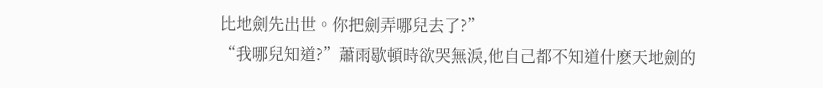比地劍先出世。你把劍弄哪兒去了?”
“我哪兒知道?”蕭雨歇頓時欲哭無淚,他自己都不知道什麽天地劍的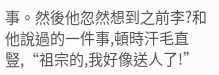事。然後他忽然想到之前李?和他說過的一件事,頓時汗毛直豎,“祖宗的,我好像送人了!”